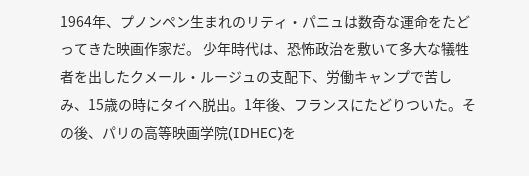1964年、プノンペン生まれのリティ・パニュは数奇な運命をたどってきた映画作家だ。 少年時代は、恐怖政治を敷いて多大な犠牲者を出したクメール・ルージュの支配下、労働キャンプで苦しみ、15歳の時にタイへ脱出。1年後、フランスにたどりついた。その後、パリの高等映画学院(IDHEC)を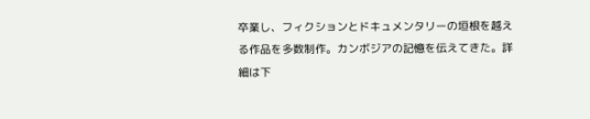卒業し、フィクションとドキュメンタリーの垣根を越える作品を多数制作。カンボジアの記憶を伝えてきた。詳細は下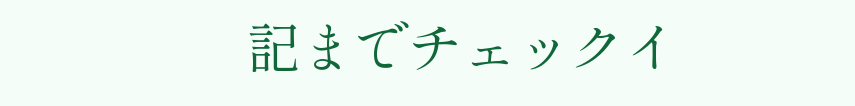記までチェックイ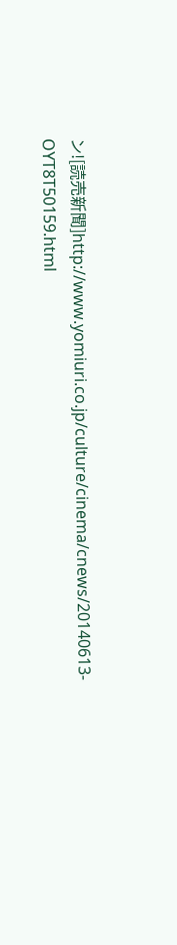ン![読売新聞]http://www.yomiuri.co.jp/culture/cinema/cnews/20140613-OYT8T50159.html